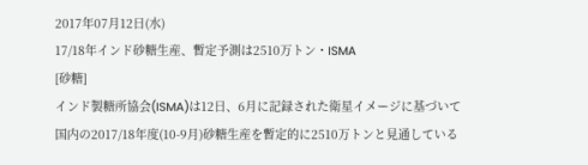2017年07月12日(水)
17/18年インド砂糖生産、暫定予測は2510万トン・ISMA
[砂糖]
インド製糖所協会(ISMA)は12日、6月に記録された衛星イメージに基づいて国内の2017/18年度(10-9月)砂糖生産を暫定的に2510万トンと見通している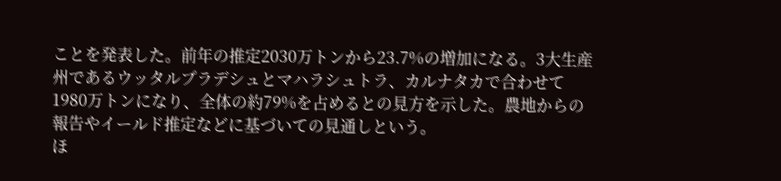ことを発表した。前年の推定2030万トンから23.7%の増加になる。3大生産州であるウッタルプラデシュとマハラシュトラ、カルナタカで合わせて1980万トンになり、全体の約79%を占めるとの見方を示した。農地からの報告やイールド推定などに基づいての見通しという。
ほ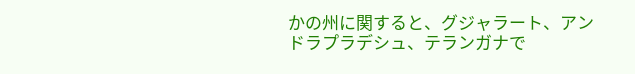かの州に関すると、グジャラート、アンドラプラデシュ、テランガナで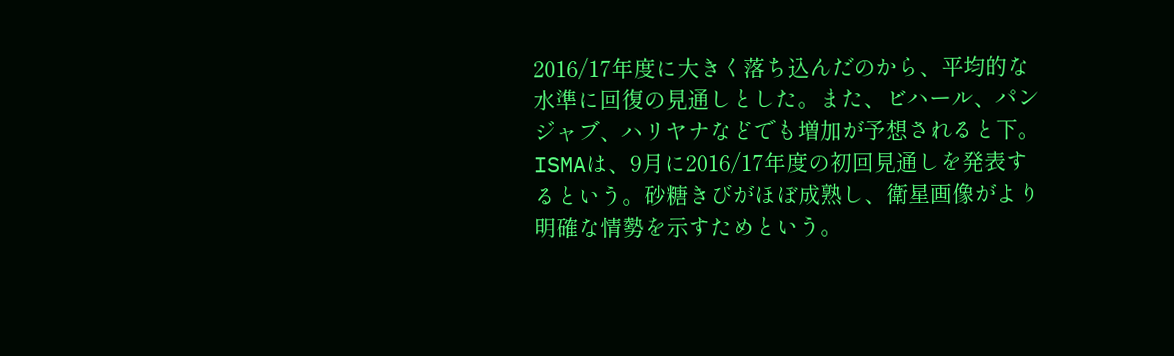2016/17年度に大きく落ち込んだのから、平均的な水準に回復の見通しとした。また、ビハール、パンジャブ、ハリヤナなどでも増加が予想されると下。
ISMAは、9月に2016/17年度の初回見通しを発表するという。砂糖きびがほぼ成熟し、衛星画像がより明確な情勢を示すためという。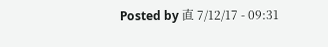Posted by 直 7/12/17 - 09:31